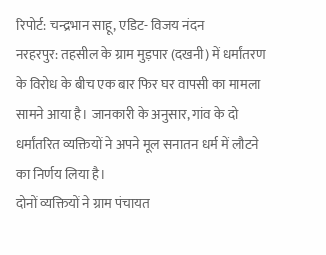रिपोर्ट: चन्द्रभान साहू, एडिट- विजय नंदन
नरहरपुर: तहसील के ग्राम मुड़पार (दखनी) में धर्मांतरण के विरोध के बीच एक बार फिर घर वापसी का मामला सामने आया है। जानकारी के अनुसार, गांव के दो धर्मांतरित व्यक्तियों ने अपने मूल सनातन धर्म में लौटने का निर्णय लिया है।
दोनों व्यक्तियों ने ग्राम पंचायत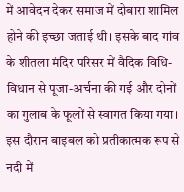में आवेदन देकर समाज में दोबारा शामिल होने की इच्छा जताई थी। इसके बाद गांव के शीतला मंदिर परिसर में वैदिक विधि-विधान से पूजा-अर्चना की गई और दोनों का गुलाब के फूलों से स्वागत किया गया। इस दौरान बाइबल को प्रतीकात्मक रूप से नदी में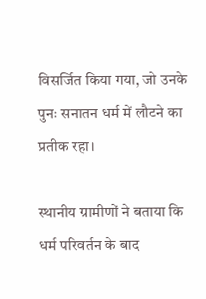विसर्जित किया गया, जो उनके पुनः सनातन धर्म में लौटने का प्रतीक रहा।

स्थानीय ग्रामीणों ने बताया कि धर्म परिवर्तन के बाद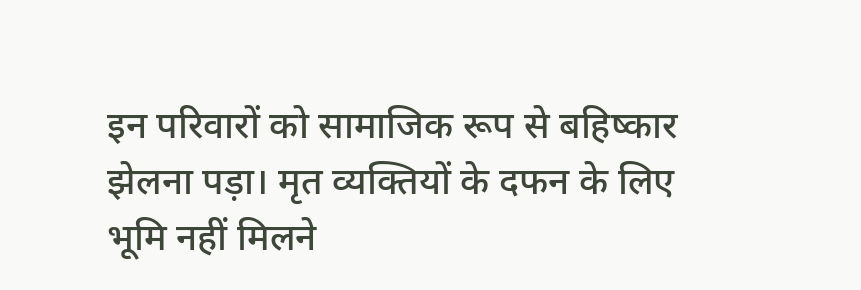इन परिवारों को सामाजिक रूप से बहिष्कार झेलना पड़ा। मृत व्यक्तियों के दफन के लिए भूमि नहीं मिलने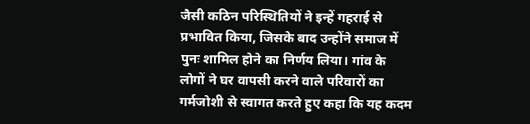जैसी कठिन परिस्थितियों ने इन्हें गहराई से प्रभावित किया, जिसके बाद उन्होंने समाज में पुनः शामिल होने का निर्णय लिया। गांव के लोगों ने घर वापसी करने वाले परिवारों का गर्मजोशी से स्वागत करते हुए कहा कि यह कदम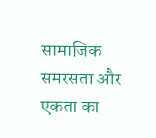सामाजिक समरसता और एकता का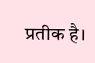प्रतीक है।